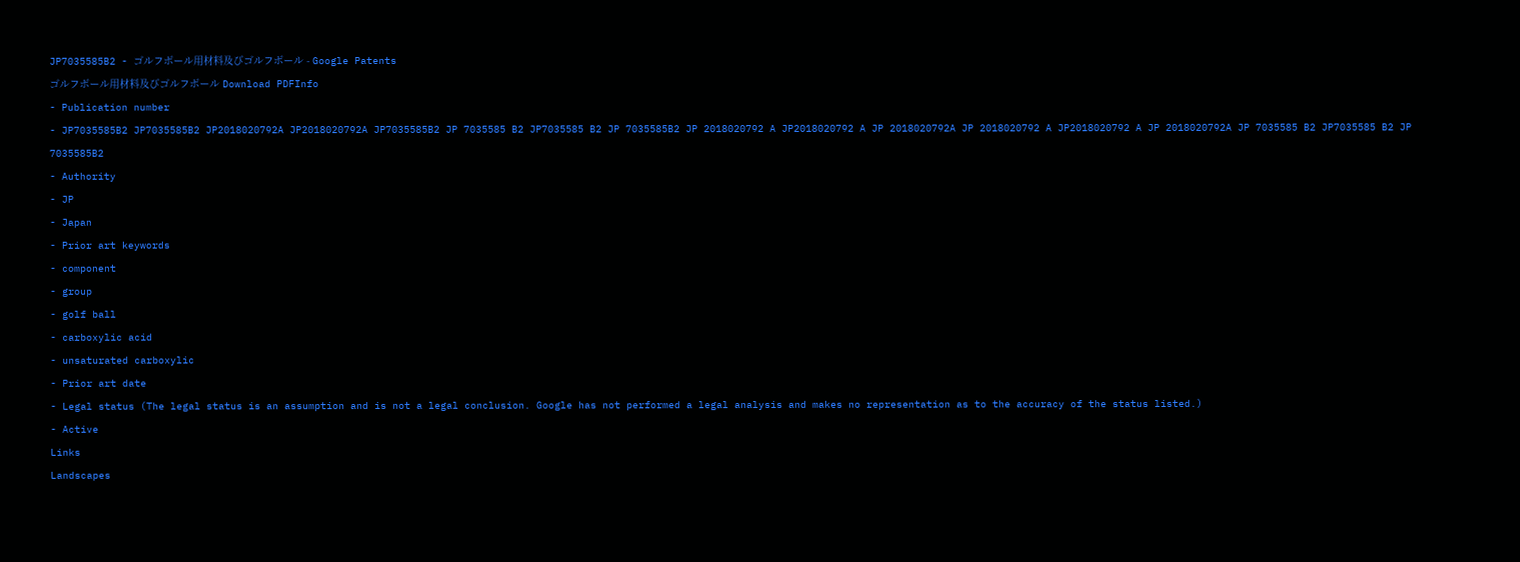JP7035585B2 - ゴルフボール用材料及びゴルフボール - Google Patents
ゴルフボール用材料及びゴルフボール Download PDFInfo
- Publication number
- JP7035585B2 JP7035585B2 JP2018020792A JP2018020792A JP7035585B2 JP 7035585 B2 JP7035585 B2 JP 7035585B2 JP 2018020792 A JP2018020792 A JP 2018020792A JP 2018020792 A JP2018020792 A JP 2018020792A JP 7035585 B2 JP7035585 B2 JP 7035585B2
- Authority
- JP
- Japan
- Prior art keywords
- component
- group
- golf ball
- carboxylic acid
- unsaturated carboxylic
- Prior art date
- Legal status (The legal status is an assumption and is not a legal conclusion. Google has not performed a legal analysis and makes no representation as to the accuracy of the status listed.)
- Active
Links
Landscapes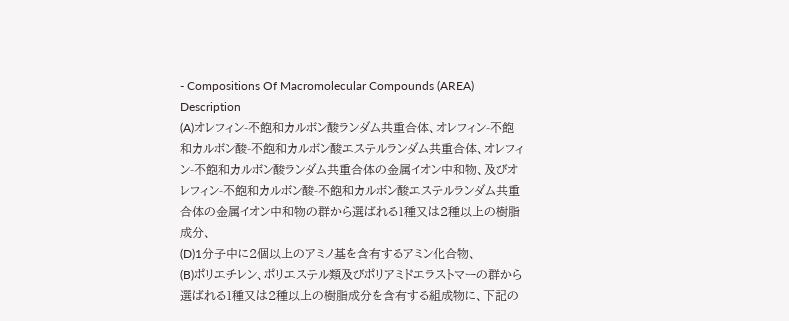- Compositions Of Macromolecular Compounds (AREA)
Description
(A)オレフィン-不飽和カルボン酸ランダム共重合体、オレフィン-不飽和カルボン酸-不飽和カルボン酸エステルランダム共重合体、オレフィン-不飽和カルボン酸ランダム共重合体の金属イオン中和物、及びオレフィン-不飽和カルボン酸-不飽和カルボン酸エステルランダム共重合体の金属イオン中和物の群から選ばれる1種又は2種以上の樹脂成分、
(D)1分子中に2個以上のアミノ基を含有するアミン化合物、
(B)ポリエチレン、ポリエステル類及びポリアミドエラストマーの群から選ばれる1種又は2種以上の樹脂成分を含有する組成物に、下記の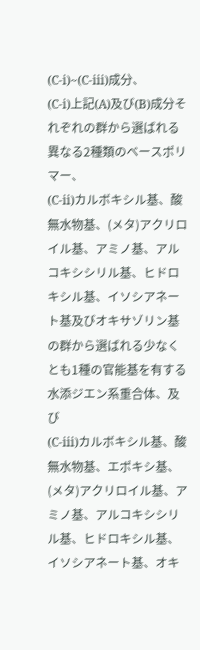(C-i)~(C-iii)成分、
(C-i)上記(A)及び(B)成分それぞれの群から選ばれる異なる2種類のベースポリマー、
(C-ii)カルボキシル基、酸無水物基、(メタ)アクリロイル基、アミノ基、アルコキシシリル基、ヒドロキシル基、イソシアネート基及びオキサゾリン基の群から選ばれる少なくとも1種の官能基を有する水添ジエン系重合体、及び
(C-iii)カルボキシル基、酸無水物基、エポキシ基、(メタ)アクリロイル基、アミノ基、アルコキシシリル基、ヒドロキシル基、イソシアネート基、オキ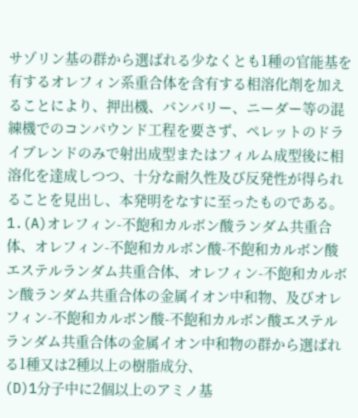サゾリン基の群から選ばれる少なくとも1種の官能基を有するオレフィン系重合体を含有する相溶化剤を加えることにより、押出機、バンバリー、ニーダー等の混練機でのコンパウンド工程を要さず、ペレットのドライブレンドのみで射出成型またはフィルム成型後に相溶化を達成しつつ、十分な耐久性及び反発性が得られることを見出し、本発明をなすに至ったものである。
1.(A)オレフィン-不飽和カルボン酸ランダム共重合体、オレフィン-不飽和カルボン酸-不飽和カルボン酸エステルランダム共重合体、オレフィン-不飽和カルボン酸ランダム共重合体の金属イオン中和物、及びオレフィン-不飽和カルボン酸-不飽和カルボン酸エステルランダム共重合体の金属イオン中和物の群から選ばれる1種又は2種以上の樹脂成分、
(D)1分子中に2個以上のアミノ基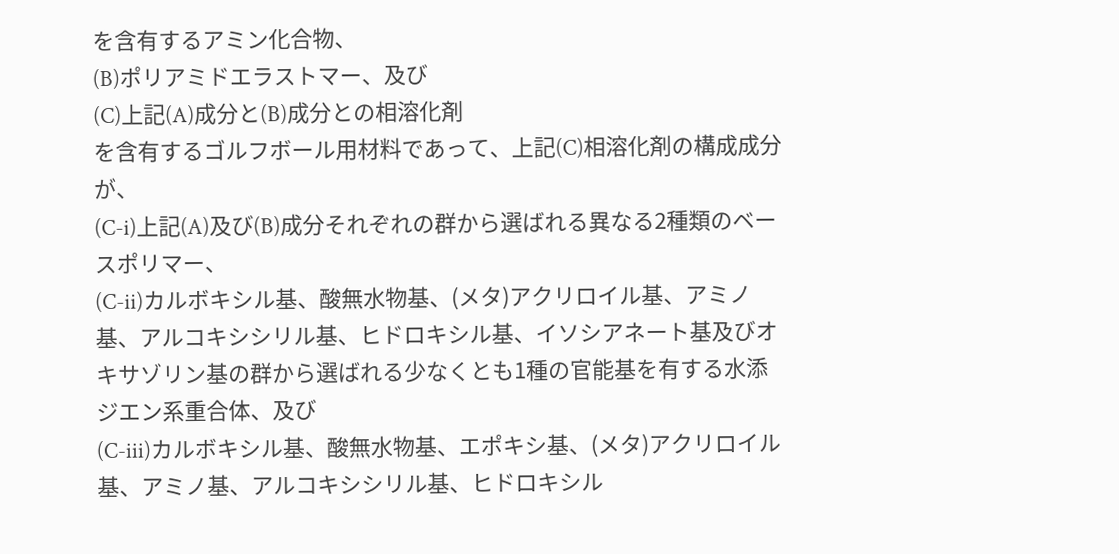を含有するアミン化合物、
(B)ポリアミドエラストマー、及び
(C)上記(A)成分と(B)成分との相溶化剤
を含有するゴルフボール用材料であって、上記(C)相溶化剤の構成成分が、
(C-i)上記(A)及び(B)成分それぞれの群から選ばれる異なる2種類のベースポリマー、
(C-ii)カルボキシル基、酸無水物基、(メタ)アクリロイル基、アミノ基、アルコキシシリル基、ヒドロキシル基、イソシアネート基及びオキサゾリン基の群から選ばれる少なくとも1種の官能基を有する水添ジエン系重合体、及び
(C-iii)カルボキシル基、酸無水物基、エポキシ基、(メタ)アクリロイル基、アミノ基、アルコキシシリル基、ヒドロキシル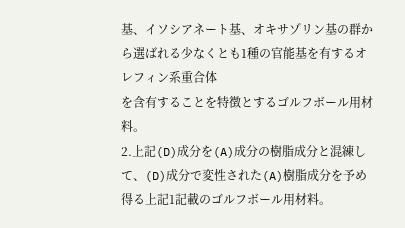基、イソシアネート基、オキサゾリン基の群から選ばれる少なくとも1種の官能基を有するオレフィン系重合体
を含有することを特徴とするゴルフボール用材料。
2.上記(D)成分を(A)成分の樹脂成分と混練して、(D)成分で変性された(A)樹脂成分を予め得る上記1記載のゴルフボール用材料。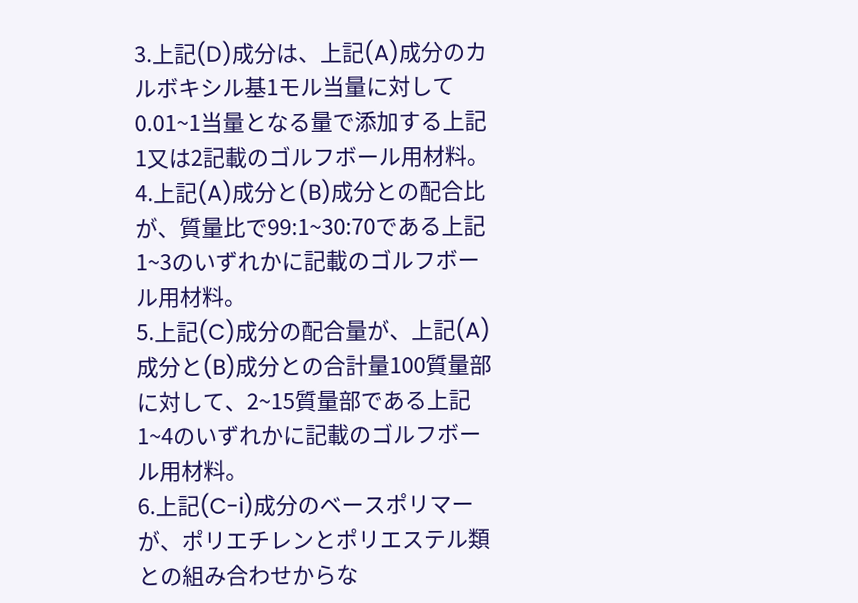3.上記(D)成分は、上記(A)成分のカルボキシル基1モル当量に対して0.01~1当量となる量で添加する上記1又は2記載のゴルフボール用材料。
4.上記(A)成分と(B)成分との配合比が、質量比で99:1~30:70である上記1~3のいずれかに記載のゴルフボール用材料。
5.上記(C)成分の配合量が、上記(A)成分と(B)成分との合計量100質量部に対して、2~15質量部である上記1~4のいずれかに記載のゴルフボール用材料。
6.上記(C-i)成分のベースポリマーが、ポリエチレンとポリエステル類との組み合わせからな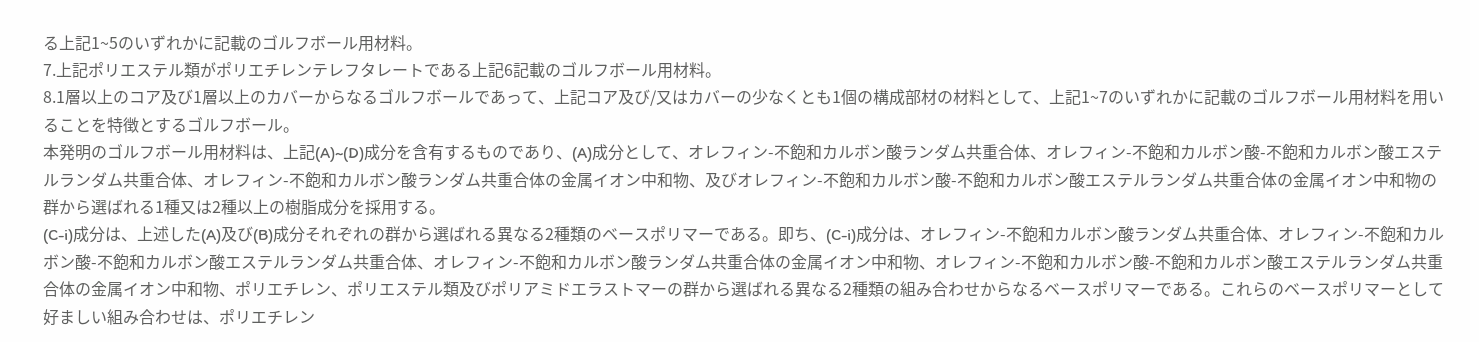る上記1~5のいずれかに記載のゴルフボール用材料。
7.上記ポリエステル類がポリエチレンテレフタレートである上記6記載のゴルフボール用材料。
8.1層以上のコア及び1層以上のカバーからなるゴルフボールであって、上記コア及び/又はカバーの少なくとも1個の構成部材の材料として、上記1~7のいずれかに記載のゴルフボール用材料を用いることを特徴とするゴルフボール。
本発明のゴルフボール用材料は、上記(A)~(D)成分を含有するものであり、(A)成分として、オレフィン-不飽和カルボン酸ランダム共重合体、オレフィン-不飽和カルボン酸-不飽和カルボン酸エステルランダム共重合体、オレフィン-不飽和カルボン酸ランダム共重合体の金属イオン中和物、及びオレフィン-不飽和カルボン酸-不飽和カルボン酸エステルランダム共重合体の金属イオン中和物の群から選ばれる1種又は2種以上の樹脂成分を採用する。
(C-i)成分は、上述した(A)及び(B)成分それぞれの群から選ばれる異なる2種類のベースポリマーである。即ち、(C-i)成分は、オレフィン-不飽和カルボン酸ランダム共重合体、オレフィン-不飽和カルボン酸-不飽和カルボン酸エステルランダム共重合体、オレフィン-不飽和カルボン酸ランダム共重合体の金属イオン中和物、オレフィン-不飽和カルボン酸-不飽和カルボン酸エステルランダム共重合体の金属イオン中和物、ポリエチレン、ポリエステル類及びポリアミドエラストマーの群から選ばれる異なる2種類の組み合わせからなるベースポリマーである。これらのベースポリマーとして好ましい組み合わせは、ポリエチレン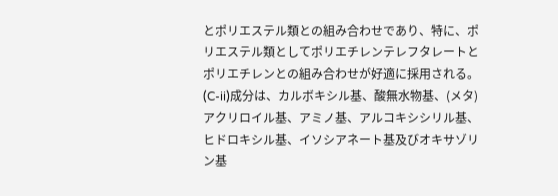とポリエステル類との組み合わせであり、特に、ポリエステル類としてポリエチレンテレフタレートとポリエチレンとの組み合わせが好適に採用される。
(C-ii)成分は、カルボキシル基、酸無水物基、(メタ)アクリロイル基、アミノ基、アルコキシシリル基、ヒドロキシル基、イソシアネート基及びオキサゾリン基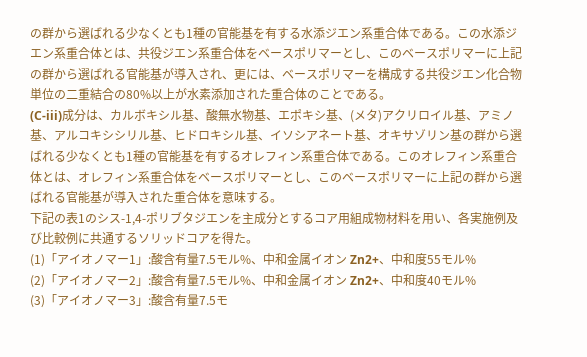の群から選ばれる少なくとも1種の官能基を有する水添ジエン系重合体である。この水添ジエン系重合体とは、共役ジエン系重合体をベースポリマーとし、このベースポリマーに上記の群から選ばれる官能基が導入され、更には、ベースポリマーを構成する共役ジエン化合物単位の二重結合の80%以上が水素添加された重合体のことである。
(C-iii)成分は、カルボキシル基、酸無水物基、エポキシ基、(メタ)アクリロイル基、アミノ基、アルコキシシリル基、ヒドロキシル基、イソシアネート基、オキサゾリン基の群から選ばれる少なくとも1種の官能基を有するオレフィン系重合体である。このオレフィン系重合体とは、オレフィン系重合体をベースポリマーとし、このベースポリマーに上記の群から選ばれる官能基が導入された重合体を意味する。
下記の表1のシス-1,4-ポリブタジエンを主成分とするコア用組成物材料を用い、各実施例及び比較例に共通するソリッドコアを得た。
(1)「アイオノマー1」:酸含有量7.5モル%、中和金属イオン Zn2+、中和度55モル%
(2)「アイオノマー2」:酸含有量7.5モル%、中和金属イオン Zn2+、中和度40モル%
(3)「アイオノマー3」:酸含有量7.5モ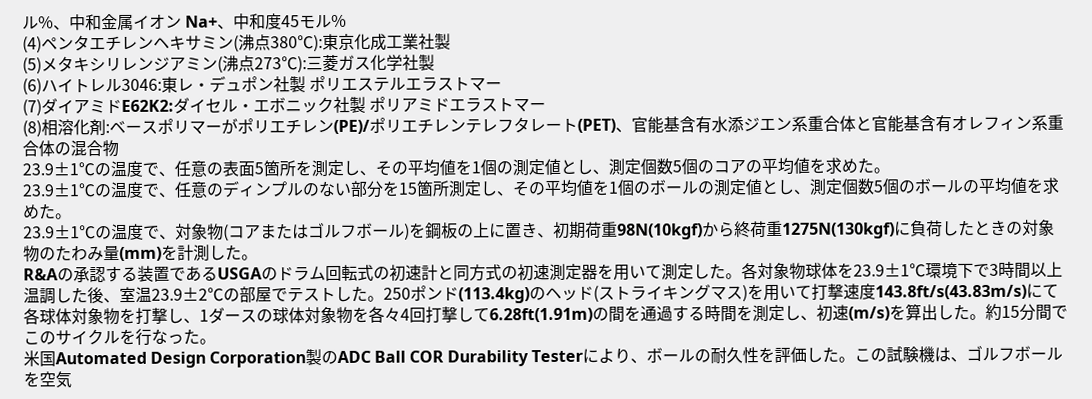ル%、中和金属イオン Na+、中和度45モル%
(4)ペンタエチレンヘキサミン(沸点380℃):東京化成工業社製
(5)メタキシリレンジアミン(沸点273℃):三菱ガス化学社製
(6)ハイトレル3046:東レ・デュポン社製 ポリエステルエラストマー
(7)ダイアミドE62K2:ダイセル・エボニック社製 ポリアミドエラストマー
(8)相溶化剤:ベースポリマーがポリエチレン(PE)/ポリエチレンテレフタレート(PET)、官能基含有水添ジエン系重合体と官能基含有オレフィン系重合体の混合物
23.9±1℃の温度で、任意の表面5箇所を測定し、その平均値を1個の測定値とし、測定個数5個のコアの平均値を求めた。
23.9±1℃の温度で、任意のディンプルのない部分を15箇所測定し、その平均値を1個のボールの測定値とし、測定個数5個のボールの平均値を求めた。
23.9±1℃の温度で、対象物(コアまたはゴルフボール)を鋼板の上に置き、初期荷重98N(10kgf)から終荷重1275N(130kgf)に負荷したときの対象物のたわみ量(mm)を計測した。
R&Aの承認する装置であるUSGAのドラム回転式の初速計と同方式の初速測定器を用いて測定した。各対象物球体を23.9±1℃環境下で3時間以上温調した後、室温23.9±2℃の部屋でテストした。250ポンド(113.4kg)のヘッド(ストライキングマス)を用いて打撃速度143.8ft/s(43.83m/s)にて各球体対象物を打撃し、1ダースの球体対象物を各々4回打撃して6.28ft(1.91m)の間を通過する時間を測定し、初速(m/s)を算出した。約15分間でこのサイクルを行なった。
米国Automated Design Corporation製のADC Ball COR Durability Testerにより、ボールの耐久性を評価した。この試験機は、ゴルフボールを空気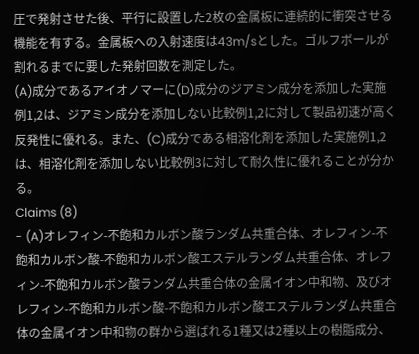圧で発射させた後、平行に設置した2枚の金属板に連続的に衝突させる機能を有する。金属板への入射速度は43m/sとした。ゴルフボールが割れるまでに要した発射回数を測定した。
(A)成分であるアイオノマーに(D)成分のジアミン成分を添加した実施例1,2は、ジアミン成分を添加しない比較例1,2に対して製品初速が高く反発性に優れる。また、(C)成分である相溶化剤を添加した実施例1,2は、相溶化剤を添加しない比較例3に対して耐久性に優れることが分かる。
Claims (8)
- (A)オレフィン-不飽和カルボン酸ランダム共重合体、オレフィン-不飽和カルボン酸-不飽和カルボン酸エステルランダム共重合体、オレフィン-不飽和カルボン酸ランダム共重合体の金属イオン中和物、及びオレフィン-不飽和カルボン酸-不飽和カルボン酸エステルランダム共重合体の金属イオン中和物の群から選ばれる1種又は2種以上の樹脂成分、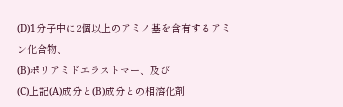(D)1分子中に2個以上のアミノ基を含有するアミン化合物、
(B)ポリアミドエラストマー、及び
(C)上記(A)成分と(B)成分との相溶化剤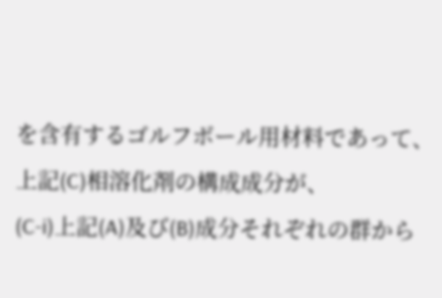を含有するゴルフボール用材料であって、上記(C)相溶化剤の構成成分が、
(C-i)上記(A)及び(B)成分それぞれの群から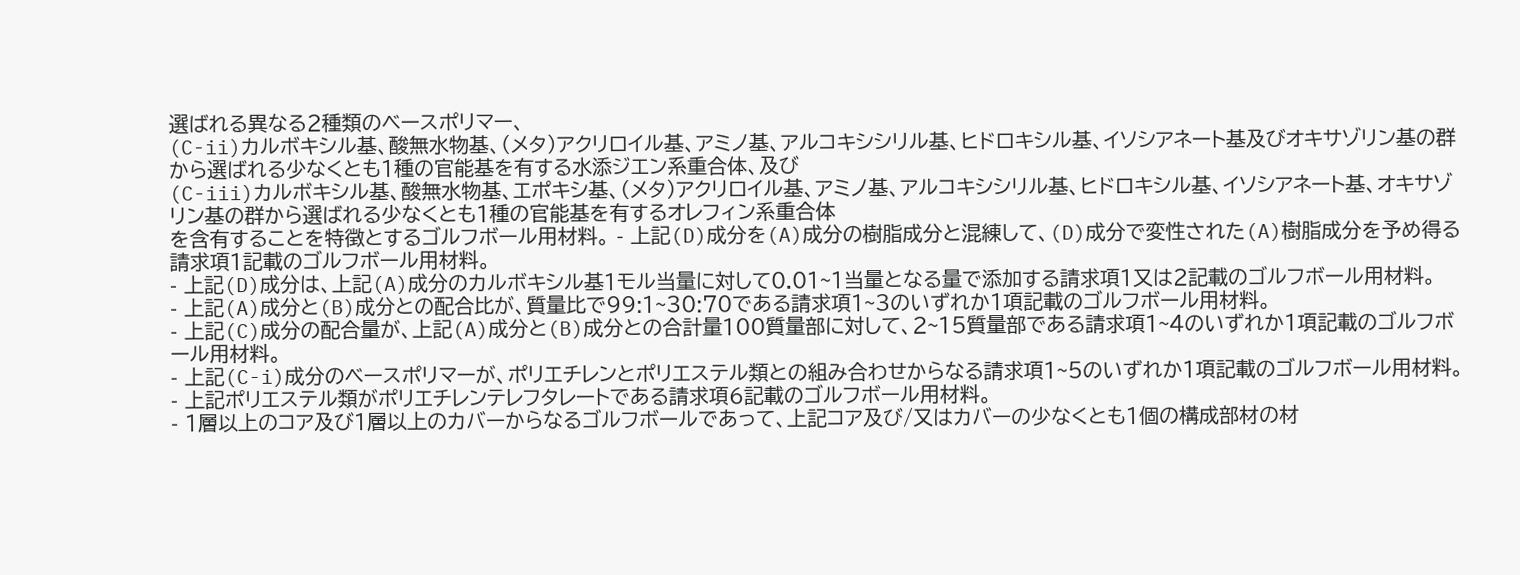選ばれる異なる2種類のベースポリマー、
(C-ii)カルボキシル基、酸無水物基、(メタ)アクリロイル基、アミノ基、アルコキシシリル基、ヒドロキシル基、イソシアネート基及びオキサゾリン基の群から選ばれる少なくとも1種の官能基を有する水添ジエン系重合体、及び
(C-iii)カルボキシル基、酸無水物基、エポキシ基、(メタ)アクリロイル基、アミノ基、アルコキシシリル基、ヒドロキシル基、イソシアネート基、オキサゾリン基の群から選ばれる少なくとも1種の官能基を有するオレフィン系重合体
を含有することを特徴とするゴルフボール用材料。 - 上記(D)成分を(A)成分の樹脂成分と混練して、(D)成分で変性された(A)樹脂成分を予め得る請求項1記載のゴルフボール用材料。
- 上記(D)成分は、上記(A)成分のカルボキシル基1モル当量に対して0.01~1当量となる量で添加する請求項1又は2記載のゴルフボール用材料。
- 上記(A)成分と(B)成分との配合比が、質量比で99:1~30:70である請求項1~3のいずれか1項記載のゴルフボール用材料。
- 上記(C)成分の配合量が、上記(A)成分と(B)成分との合計量100質量部に対して、2~15質量部である請求項1~4のいずれか1項記載のゴルフボール用材料。
- 上記(C-i)成分のベースポリマーが、ポリエチレンとポリエステル類との組み合わせからなる請求項1~5のいずれか1項記載のゴルフボール用材料。
- 上記ポリエステル類がポリエチレンテレフタレートである請求項6記載のゴルフボール用材料。
- 1層以上のコア及び1層以上のカバーからなるゴルフボールであって、上記コア及び/又はカバーの少なくとも1個の構成部材の材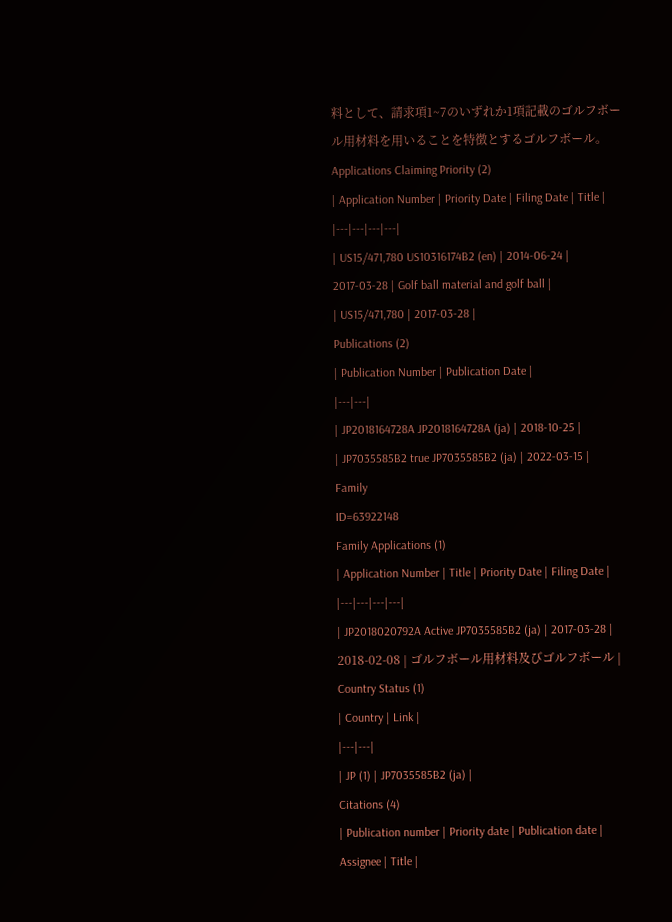料として、請求項1~7のいずれか1項記載のゴルフボール用材料を用いることを特徴とするゴルフボール。
Applications Claiming Priority (2)
| Application Number | Priority Date | Filing Date | Title |
|---|---|---|---|
| US15/471,780 US10316174B2 (en) | 2014-06-24 | 2017-03-28 | Golf ball material and golf ball |
| US15/471,780 | 2017-03-28 |
Publications (2)
| Publication Number | Publication Date |
|---|---|
| JP2018164728A JP2018164728A (ja) | 2018-10-25 |
| JP7035585B2 true JP7035585B2 (ja) | 2022-03-15 |
Family
ID=63922148
Family Applications (1)
| Application Number | Title | Priority Date | Filing Date |
|---|---|---|---|
| JP2018020792A Active JP7035585B2 (ja) | 2017-03-28 | 2018-02-08 | ゴルフボール用材料及びゴルフボール |
Country Status (1)
| Country | Link |
|---|---|
| JP (1) | JP7035585B2 (ja) |
Citations (4)
| Publication number | Priority date | Publication date | Assignee | Title |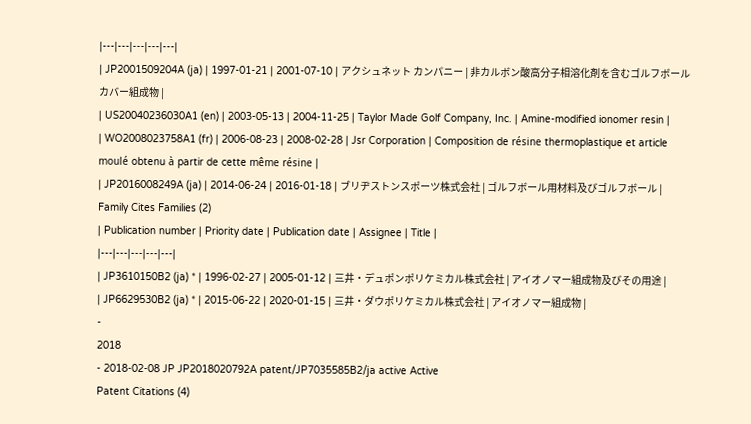|---|---|---|---|---|
| JP2001509204A (ja) | 1997-01-21 | 2001-07-10 | アクシュネット カンパニー | 非カルボン酸高分子相溶化剤を含むゴルフボールカバー組成物 |
| US20040236030A1 (en) | 2003-05-13 | 2004-11-25 | Taylor Made Golf Company, Inc. | Amine-modified ionomer resin |
| WO2008023758A1 (fr) | 2006-08-23 | 2008-02-28 | Jsr Corporation | Composition de résine thermoplastique et article moulé obtenu à partir de cette même résine |
| JP2016008249A (ja) | 2014-06-24 | 2016-01-18 | ブリヂストンスポーツ株式会社 | ゴルフボール用材料及びゴルフボール |
Family Cites Families (2)
| Publication number | Priority date | Publication date | Assignee | Title |
|---|---|---|---|---|
| JP3610150B2 (ja) * | 1996-02-27 | 2005-01-12 | 三井・デュポンポリケミカル株式会社 | アイオノマー組成物及びその用途 |
| JP6629530B2 (ja) * | 2015-06-22 | 2020-01-15 | 三井・ダウポリケミカル株式会社 | アイオノマー組成物 |
-
2018
- 2018-02-08 JP JP2018020792A patent/JP7035585B2/ja active Active
Patent Citations (4)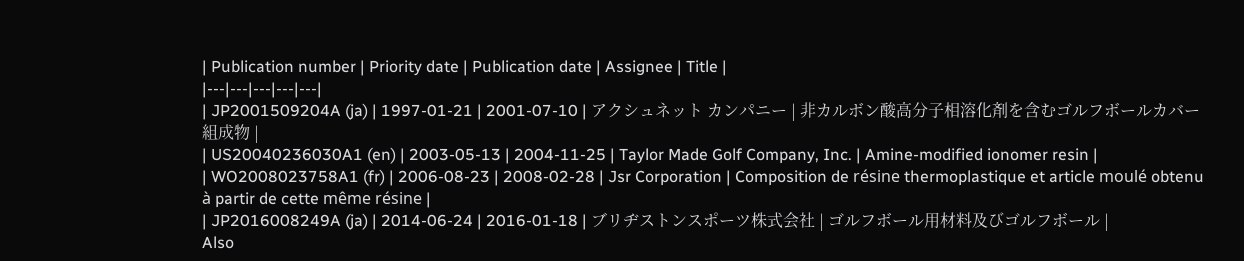| Publication number | Priority date | Publication date | Assignee | Title |
|---|---|---|---|---|
| JP2001509204A (ja) | 1997-01-21 | 2001-07-10 | アクシュネット カンパニー | 非カルボン酸高分子相溶化剤を含むゴルフボールカバー組成物 |
| US20040236030A1 (en) | 2003-05-13 | 2004-11-25 | Taylor Made Golf Company, Inc. | Amine-modified ionomer resin |
| WO2008023758A1 (fr) | 2006-08-23 | 2008-02-28 | Jsr Corporation | Composition de résine thermoplastique et article moulé obtenu à partir de cette même résine |
| JP2016008249A (ja) | 2014-06-24 | 2016-01-18 | ブリヂストンスポーツ株式会社 | ゴルフボール用材料及びゴルフボール |
Also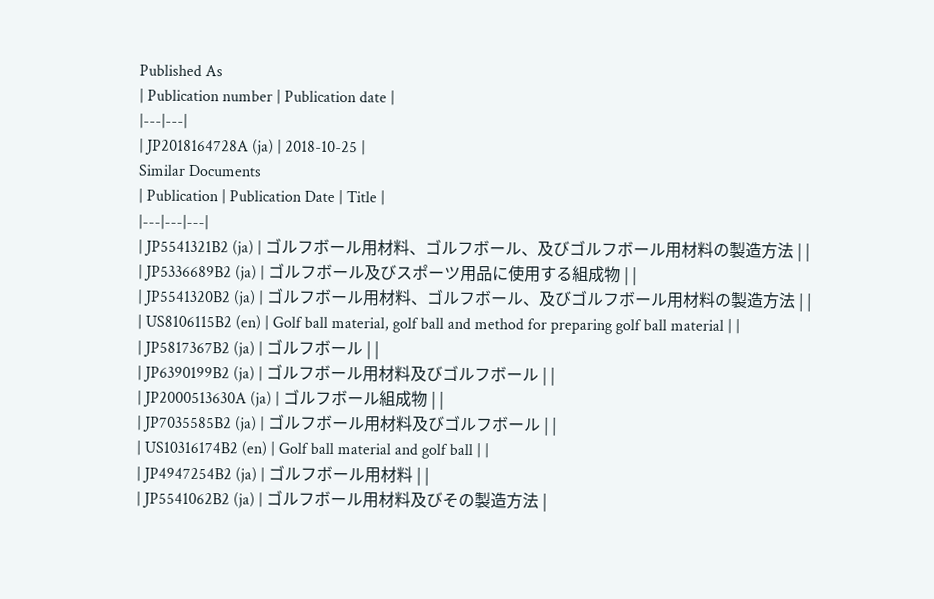Published As
| Publication number | Publication date |
|---|---|
| JP2018164728A (ja) | 2018-10-25 |
Similar Documents
| Publication | Publication Date | Title |
|---|---|---|
| JP5541321B2 (ja) | ゴルフボール用材料、ゴルフボール、及びゴルフボール用材料の製造方法 | |
| JP5336689B2 (ja) | ゴルフボール及びスポーツ用品に使用する組成物 | |
| JP5541320B2 (ja) | ゴルフボール用材料、ゴルフボール、及びゴルフボール用材料の製造方法 | |
| US8106115B2 (en) | Golf ball material, golf ball and method for preparing golf ball material | |
| JP5817367B2 (ja) | ゴルフボール | |
| JP6390199B2 (ja) | ゴルフボール用材料及びゴルフボール | |
| JP2000513630A (ja) | ゴルフボール組成物 | |
| JP7035585B2 (ja) | ゴルフボール用材料及びゴルフボール | |
| US10316174B2 (en) | Golf ball material and golf ball | |
| JP4947254B2 (ja) | ゴルフボール用材料 | |
| JP5541062B2 (ja) | ゴルフボール用材料及びその製造方法 |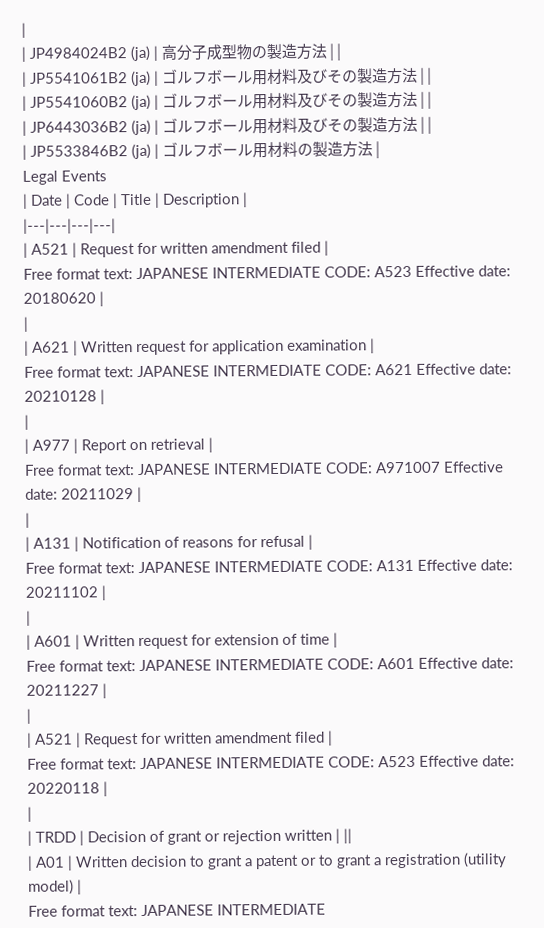|
| JP4984024B2 (ja) | 高分子成型物の製造方法 | |
| JP5541061B2 (ja) | ゴルフボール用材料及びその製造方法 | |
| JP5541060B2 (ja) | ゴルフボール用材料及びその製造方法 | |
| JP6443036B2 (ja) | ゴルフボール用材料及びその製造方法 | |
| JP5533846B2 (ja) | ゴルフボール用材料の製造方法 |
Legal Events
| Date | Code | Title | Description |
|---|---|---|---|
| A521 | Request for written amendment filed |
Free format text: JAPANESE INTERMEDIATE CODE: A523 Effective date: 20180620 |
|
| A621 | Written request for application examination |
Free format text: JAPANESE INTERMEDIATE CODE: A621 Effective date: 20210128 |
|
| A977 | Report on retrieval |
Free format text: JAPANESE INTERMEDIATE CODE: A971007 Effective date: 20211029 |
|
| A131 | Notification of reasons for refusal |
Free format text: JAPANESE INTERMEDIATE CODE: A131 Effective date: 20211102 |
|
| A601 | Written request for extension of time |
Free format text: JAPANESE INTERMEDIATE CODE: A601 Effective date: 20211227 |
|
| A521 | Request for written amendment filed |
Free format text: JAPANESE INTERMEDIATE CODE: A523 Effective date: 20220118 |
|
| TRDD | Decision of grant or rejection written | ||
| A01 | Written decision to grant a patent or to grant a registration (utility model) |
Free format text: JAPANESE INTERMEDIATE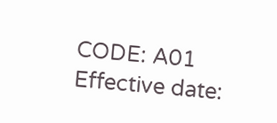CODE: A01 Effective date: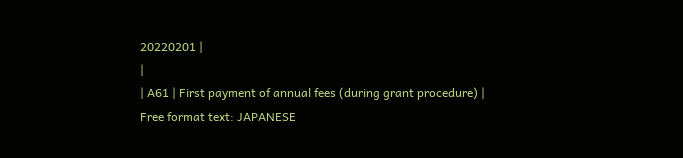20220201 |
|
| A61 | First payment of annual fees (during grant procedure) |
Free format text: JAPANESE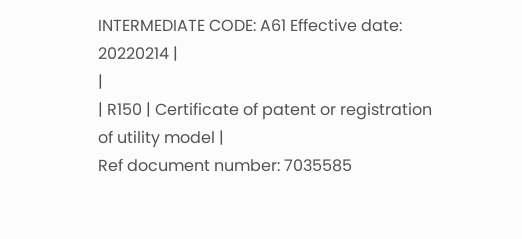INTERMEDIATE CODE: A61 Effective date: 20220214 |
|
| R150 | Certificate of patent or registration of utility model |
Ref document number: 7035585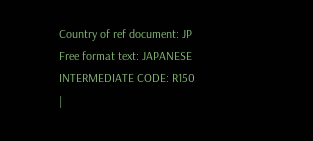Country of ref document: JP Free format text: JAPANESE INTERMEDIATE CODE: R150 |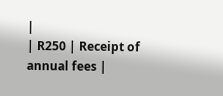|
| R250 | Receipt of annual fees |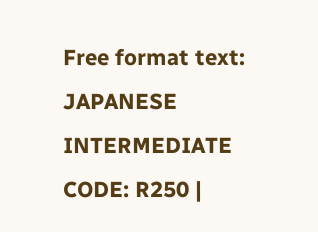Free format text: JAPANESE INTERMEDIATE CODE: R250 |